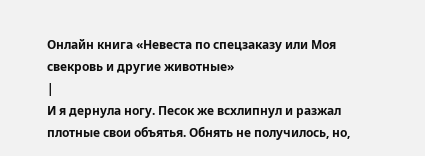Онлайн книга «Невеста по спецзаказу или Моя свекровь и другие животныe»
|
И я дернула ногу. Песок же всхлипнул и разжал плотные свои объятья. Обнять не получилось, но,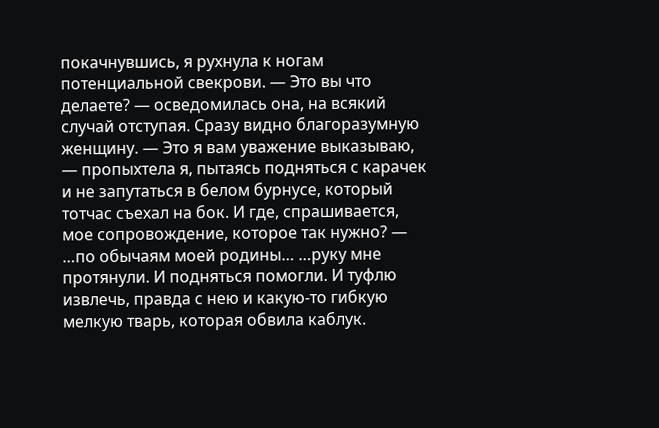покачнувшись, я рухнула к ногам потенциальной свекрови. — Это вы что делаете? — осведомилась она, на всякий случай отступая. Сразу видно благоразумную женщину. — Это я вам уважение выказываю, — пропыхтела я, пытаясь подняться с карачек и не запутаться в белом бурнусе, который тотчас съехал на бок. И где, спрашивается, мое сопровождение, которое так нужно? — …по обычаям моей родины… …руку мне протянули. И подняться помогли. И туфлю извлечь, правда с нею и какую-то гибкую мелкую тварь, которая обвила каблук.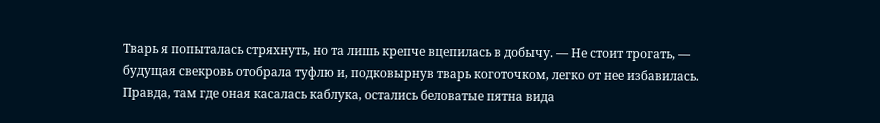Тварь я попыталась стряхнуть, но та лишь крепче вцепилась в добычу. — Не стоит трогать, — будущая свекровь отобрала туфлю и, подковырнув тварь коготочком, легко от нее избавилась. Правда, там где оная касалась каблука, остались беловатые пятна вида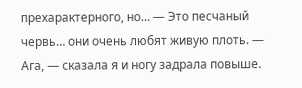прехарактерного, но… — Это песчаный червь… они очень любят живую плоть. — Ага, — сказала я и ногу задрала повыше.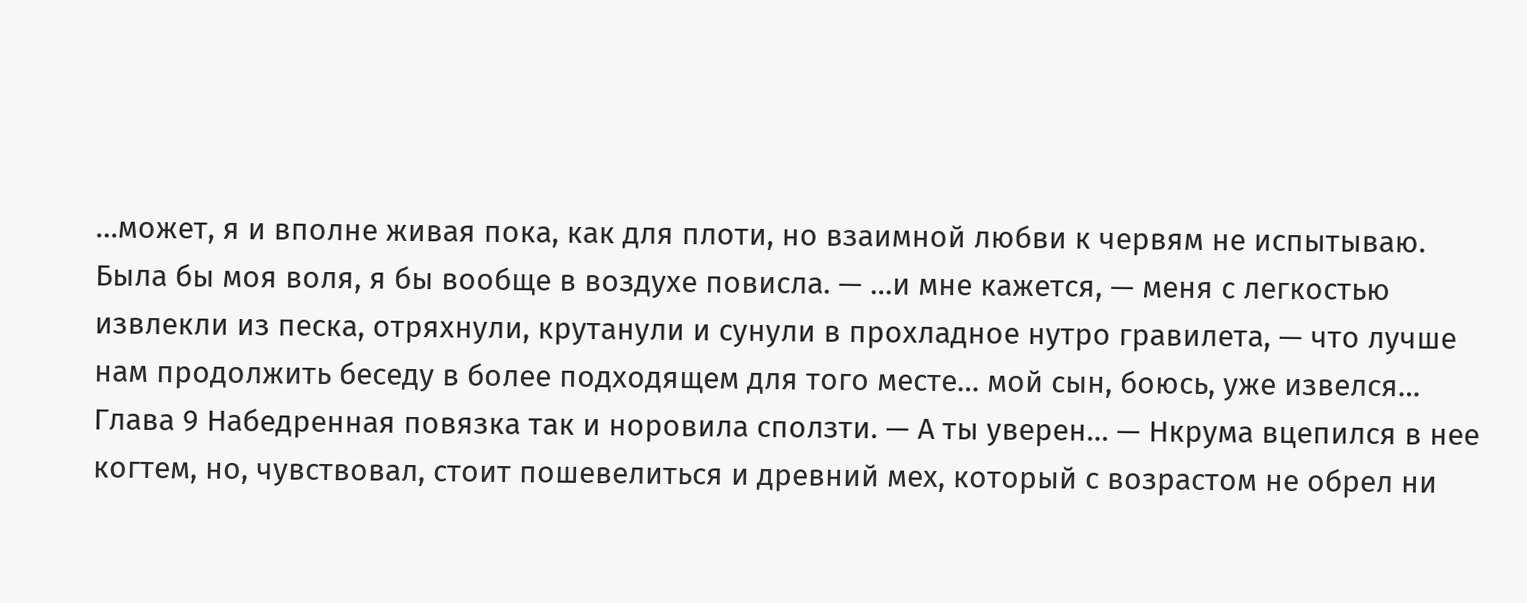…может, я и вполне живая пока, как для плоти, но взаимной любви к червям не испытываю. Была бы моя воля, я бы вообще в воздухе повисла. — …и мне кажется, — меня с легкостью извлекли из песка, отряхнули, крутанули и сунули в прохладное нутро гравилета, — что лучше нам продолжить беседу в более подходящем для того месте… мой сын, боюсь, уже извелся… Глава 9 Набедренная повязка так и норовила сползти. — А ты уверен… — Нкрума вцепился в нее когтем, но, чувствовал, стоит пошевелиться и древний мех, который с возрастом не обрел ни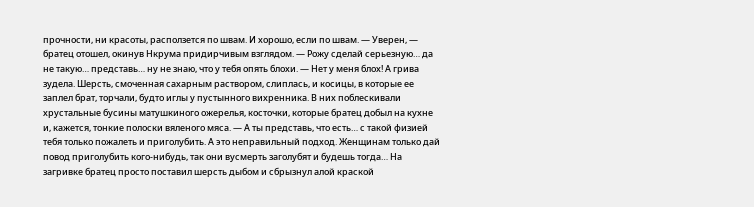прочности, ни красоты, расползется по швам. И хорошо, если по швам. — Уверен, — братец отошел, окинув Нкрума придирчивым взглядом. — Рожу сделай серьезную… да не такую… представь… ну не знаю, что у тебя опять блохи. — Нет у меня блох! А грива зудела. Шерсть, смоченная сахарным раствором, слиплась, и косицы, в которые ее заплел брат, торчали, будто иглы у пустынного вихренника. В них поблескивали хрустальные бусины матушкиного ожерелья, косточки, которые братец добыл на кухне и, кажется, тонкие полоски вяленого мяса. — А ты представь, что есть… с такой физией тебя только пожалеть и приголубить. А это неправильный подход. Женщинам только дай повод приголубить кого-нибудь, так они вусмерть заголубят и будешь тогда… На загривке братец просто поставил шерсть дыбом и сбрызнул алой краской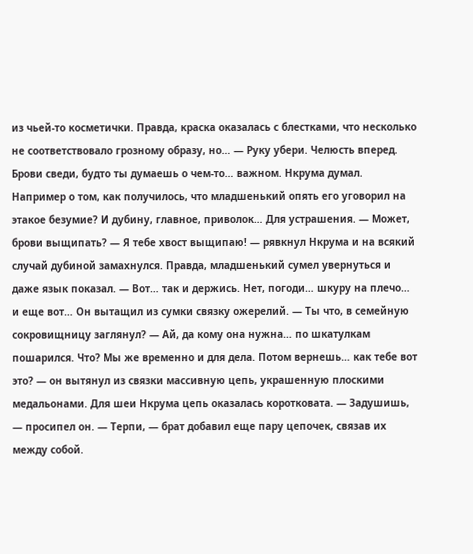из чьей-то косметички. Правда, краска оказалась с блестками, что несколько не соответствовало грозному образу, но… — Руку убери. Челюсть вперед. Брови сведи, будто ты думаешь о чем-то… важном. Нкрума думал. Например о том, как получилось, что младшенький опять его уговорил на этакое безумие? И дубину, главное, приволок… Для устрашения. — Может, брови выщипать? — Я тебе хвост выщипаю! — рявкнул Нкрума и на всякий случай дубиной замахнулся. Правда, младшенький сумел увернуться и даже язык показал. — Вот… так и держись. Нет, погоди… шкуру на плечо… и еще вот… Он вытащил из сумки связку ожерелий. — Ты что, в семейную сокровищницу заглянул? — Ай, да кому она нужна… по шкатулкам пошарился. Что? Мы же временно и для дела. Потом вернешь… как тебе вот это? — он вытянул из связки массивную цепь, украшенную плоскими медальонами. Для шеи Нкрума цепь оказалась коротковата. — Задушишь, — просипел он. — Терпи, — брат добавил еще пару цепочек, связав их между собой.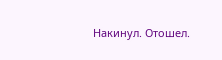Накинул. Отошел.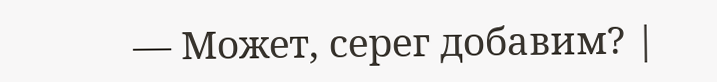— Может, серег добавим? |